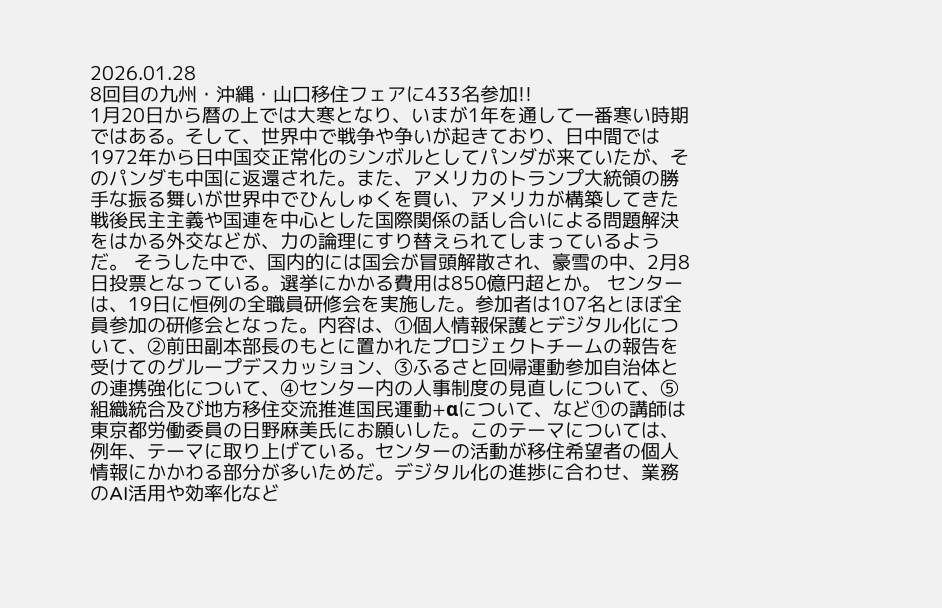2026.01.28
8回目の九州・沖縄・山口移住フェアに433名参加!!
1月20日から暦の上では大寒となり、いまが1年を通して一番寒い時期ではある。そして、世界中で戦争や争いが起きており、日中間では1972年から日中国交正常化のシンボルとしてパンダが来ていたが、そのパンダも中国に返還された。また、アメリカのトランプ大統領の勝手な振る舞いが世界中でひんしゅくを買い、アメリカが構築してきた戦後民主主義や国連を中心とした国際関係の話し合いによる問題解決をはかる外交などが、力の論理にすり替えられてしまっているようだ。 そうした中で、国内的には国会が冒頭解散され、豪雪の中、2月8日投票となっている。選挙にかかる費用は850億円超とか。 センターは、19日に恒例の全職員研修会を実施した。参加者は107名とほぼ全員参加の研修会となった。内容は、①個人情報保護とデジタル化について、②前田副本部長のもとに置かれたプロジェクトチームの報告を受けてのグループデスカッション、③ふるさと回帰運動参加自治体との連携強化について、④センター内の人事制度の見直しについて、⑤組織統合及び地方移住交流推進国民運動+αについて、など①の講師は東京都労働委員の日野麻美氏にお願いした。このテーマについては、例年、テーマに取り上げている。センターの活動が移住希望者の個人情報にかかわる部分が多いためだ。デジタル化の進捗に合わせ、業務のAI活用や効率化など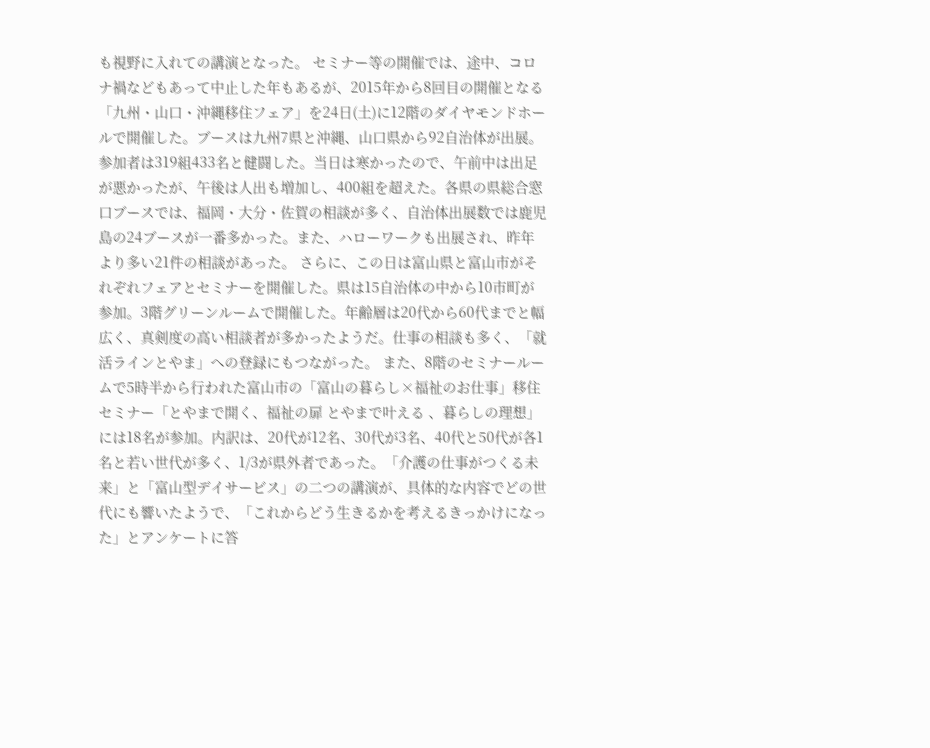も視野に入れての講演となった。 セミナー等の開催では、途中、コロナ禍などもあって中止した年もあるが、2015年から8回目の開催となる「九州・山口・沖縄移住フェア」を24日(土)に12階のダイヤモンドホールで開催した。ブースは九州7県と沖縄、山口県から92自治体が出展。参加者は319組433名と健闘した。当日は寒かったので、午前中は出足が悪かったが、午後は人出も増加し、400組を超えた。各県の県総合窓口ブースでは、福岡・大分・佐賀の相談が多く、自治体出展数では鹿児島の24ブースが一番多かった。また、ハローワークも出展され、昨年より多い21件の相談があった。 さらに、この日は富山県と富山市がそれぞれフェアとセミナーを開催した。県は15自治体の中から10市町が参加。3階グリーンルームで開催した。年齢層は20代から60代までと幅広く、真剣度の高い相談者が多かったようだ。仕事の相談も多く、「就活ラインとやま」への登録にもつながった。 また、8階のセミナールームで5時半から行われた富山市の「富山の暮らし×福祉のお仕事」移住セミナー「とやまで開く、福祉の扉 とやまで叶える 、暮らしの理想」には18名が参加。内訳は、20代が12名、30代が3名、40代と50代が各1名と若い世代が多く、1/3が県外者であった。「介護の仕事がつくる未来」と「富山型デイサービス」の二つの講演が、具体的な内容でどの世代にも響いたようで、「これからどう生きるかを考えるきっかけになった」とアンケートに答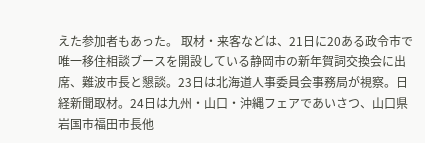えた参加者もあった。 取材・来客などは、21日に20ある政令市で唯一移住相談ブースを開設している静岡市の新年賀詞交換会に出席、難波市長と懇談。23日は北海道人事委員会事務局が視察。日経新聞取材。24日は九州・山口・沖縄フェアであいさつ、山口県岩国市福田市長他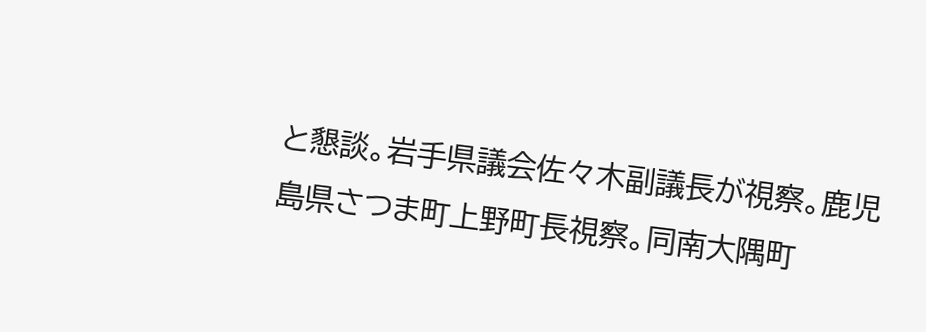と懇談。岩手県議会佐々木副議長が視察。鹿児島県さつま町上野町長視察。同南大隅町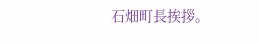石畑町長挨拶。